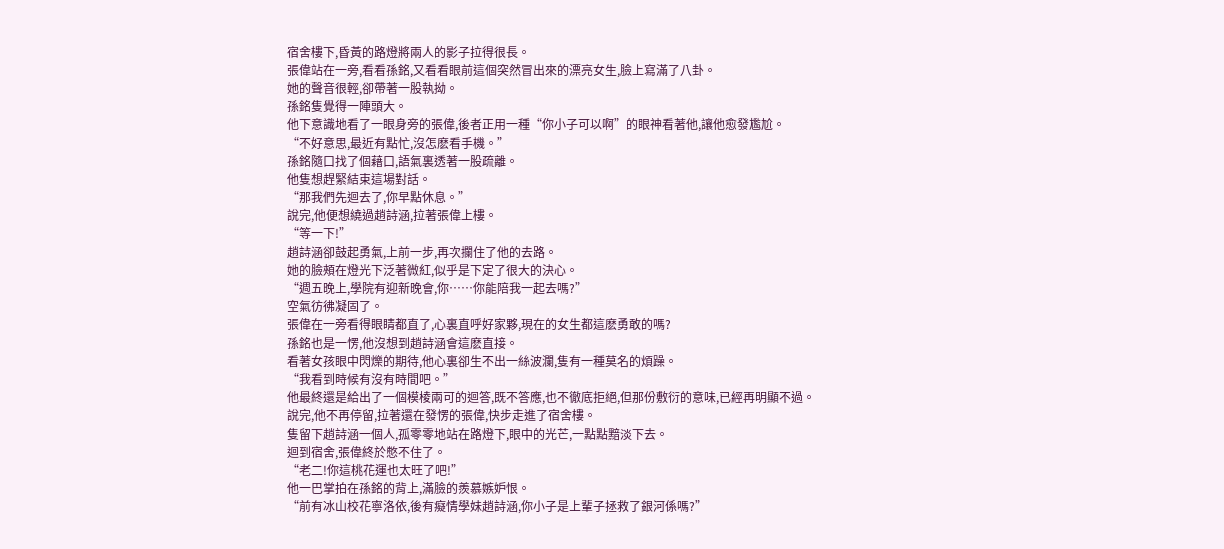宿舍樓下,昏黃的路燈將兩人的影子拉得很長。
張偉站在一旁,看看孫銘,又看看眼前這個突然冒出來的漂亮女生,臉上寫滿了八卦。
她的聲音很輕,卻帶著一股執拗。
孫銘隻覺得一陣頭大。
他下意識地看了一眼身旁的張偉,後者正用一種“你小子可以啊”的眼神看著他,讓他愈發尷尬。
“不好意思,最近有點忙,沒怎麽看手機。”
孫銘隨口找了個藉口,語氣裏透著一股疏離。
他隻想趕緊結束這場對話。
“那我們先迴去了,你早點休息。”
說完,他便想繞過趙詩涵,拉著張偉上樓。
“等一下!”
趙詩涵卻鼓起勇氣,上前一步,再次攔住了他的去路。
她的臉頰在燈光下泛著微紅,似乎是下定了很大的決心。
“週五晚上,學院有迎新晚會,你……你能陪我一起去嗎?”
空氣彷彿凝固了。
張偉在一旁看得眼睛都直了,心裏直呼好家夥,現在的女生都這麽勇敢的嗎?
孫銘也是一愣,他沒想到趙詩涵會這麽直接。
看著女孩眼中閃爍的期待,他心裏卻生不出一絲波瀾,隻有一種莫名的煩躁。
“我看到時候有沒有時間吧。”
他最終還是給出了一個模棱兩可的迴答,既不答應,也不徹底拒絕,但那份敷衍的意味,已經再明顯不過。
說完,他不再停留,拉著還在發愣的張偉,快步走進了宿舍樓。
隻留下趙詩涵一個人,孤零零地站在路燈下,眼中的光芒,一點點黯淡下去。
迴到宿舍,張偉終於憋不住了。
“老二!你這桃花運也太旺了吧!”
他一巴掌拍在孫銘的背上,滿臉的羨慕嫉妒恨。
“前有冰山校花寧洛依,後有癡情學妹趙詩涵,你小子是上輩子拯救了銀河係嗎?”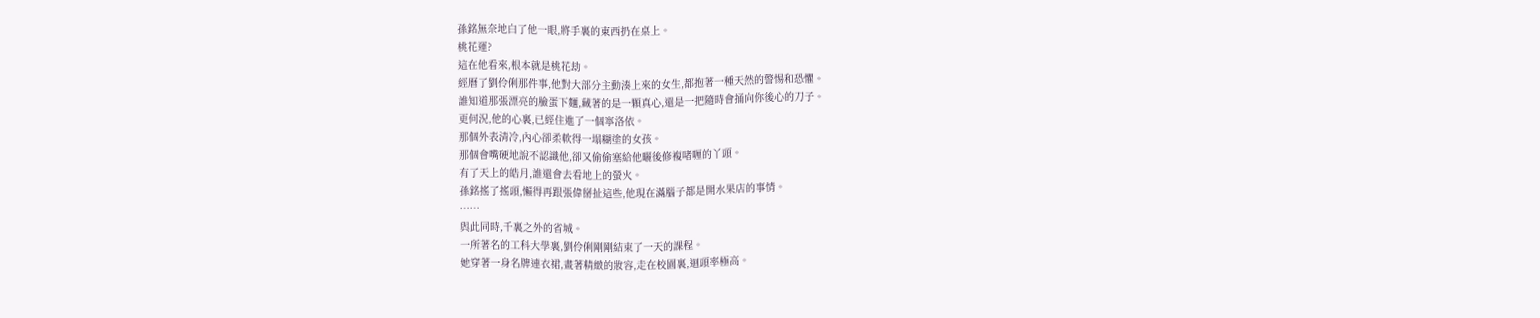孫銘無奈地白了他一眼,將手裏的東西扔在桌上。
桃花運?
這在他看來,根本就是桃花劫。
經曆了劉伶俐那件事,他對大部分主動湊上來的女生,都抱著一種天然的警惕和恐懼。
誰知道那張漂亮的臉蛋下麵,藏著的是一顆真心,還是一把隨時會捅向你後心的刀子。
更何況,他的心裏,已經住進了一個寧洛依。
那個外表清冷,內心卻柔軟得一塌糊塗的女孩。
那個會嘴硬地說不認識他,卻又偷偷塞給他曬後修複啫喱的丫頭。
有了天上的皓月,誰還會去看地上的螢火。
孫銘搖了搖頭,懶得再跟張偉掰扯這些,他現在滿腦子都是開水果店的事情。
……
與此同時,千裏之外的省城。
一所著名的工科大學裏,劉伶俐剛剛結束了一天的課程。
她穿著一身名牌連衣裙,畫著精緻的妝容,走在校園裏,迴頭率極高。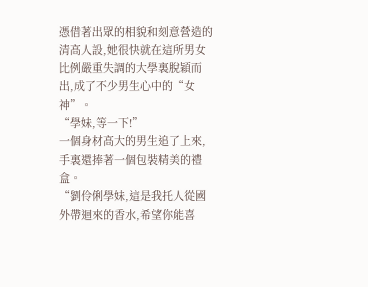憑借著出眾的相貌和刻意營造的清高人設,她很快就在這所男女比例嚴重失調的大學裏脫穎而出,成了不少男生心中的“女神”。
“學妹,等一下!”
一個身材高大的男生追了上來,手裏還捧著一個包裝精美的禮盒。
“劉伶俐學妹,這是我托人從國外帶迴來的香水,希望你能喜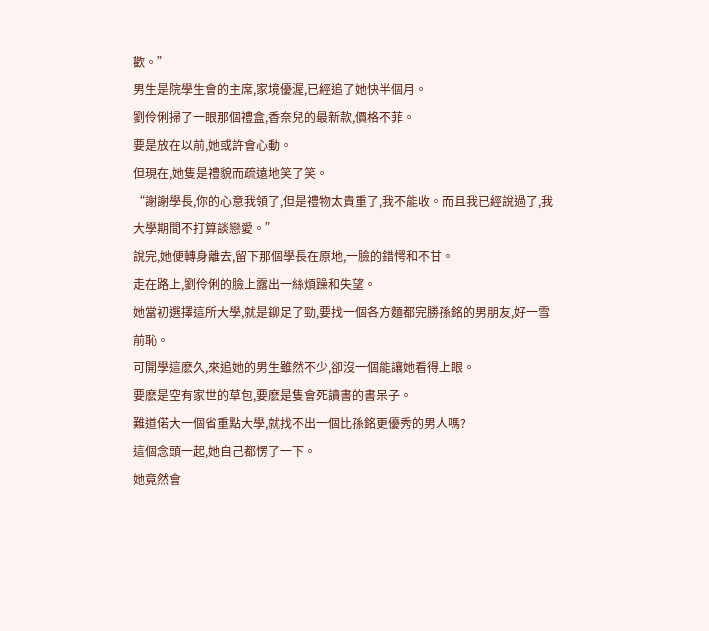歡。”
男生是院學生會的主席,家境優渥,已經追了她快半個月。
劉伶俐掃了一眼那個禮盒,香奈兒的最新款,價格不菲。
要是放在以前,她或許會心動。
但現在,她隻是禮貌而疏遠地笑了笑。
“謝謝學長,你的心意我領了,但是禮物太貴重了,我不能收。而且我已經說過了,我大學期間不打算談戀愛。”
說完,她便轉身離去,留下那個學長在原地,一臉的錯愕和不甘。
走在路上,劉伶俐的臉上露出一絲煩躁和失望。
她當初選擇這所大學,就是鉚足了勁,要找一個各方麵都完勝孫銘的男朋友,好一雪前恥。
可開學這麽久,來追她的男生雖然不少,卻沒一個能讓她看得上眼。
要麽是空有家世的草包,要麽是隻會死讀書的書呆子。
難道偌大一個省重點大學,就找不出一個比孫銘更優秀的男人嗎?
這個念頭一起,她自己都愣了一下。
她竟然會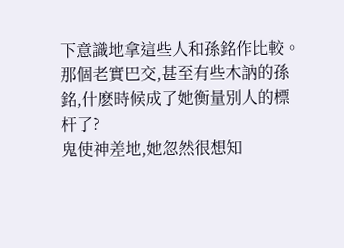下意識地拿這些人和孫銘作比較。
那個老實巴交,甚至有些木訥的孫銘,什麽時候成了她衡量別人的標杆了?
鬼使神差地,她忽然很想知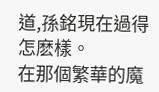道,孫銘現在過得怎麽樣。
在那個繁華的魔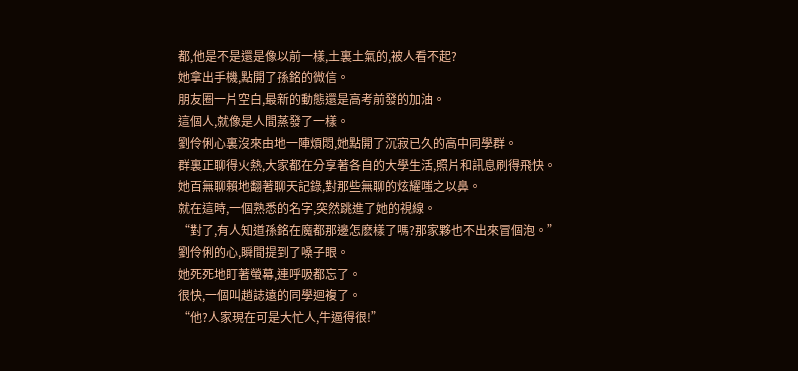都,他是不是還是像以前一樣,土裏土氣的,被人看不起?
她拿出手機,點開了孫銘的微信。
朋友圈一片空白,最新的動態還是高考前發的加油。
這個人,就像是人間蒸發了一樣。
劉伶俐心裏沒來由地一陣煩悶,她點開了沉寂已久的高中同學群。
群裏正聊得火熱,大家都在分享著各自的大學生活,照片和訊息刷得飛快。
她百無聊賴地翻著聊天記錄,對那些無聊的炫耀嗤之以鼻。
就在這時,一個熟悉的名字,突然跳進了她的視線。
“對了,有人知道孫銘在魔都那邊怎麽樣了嗎?那家夥也不出來冒個泡。”
劉伶俐的心,瞬間提到了嗓子眼。
她死死地盯著螢幕,連呼吸都忘了。
很快,一個叫趙誌遠的同學迴複了。
“他?人家現在可是大忙人,牛逼得很!”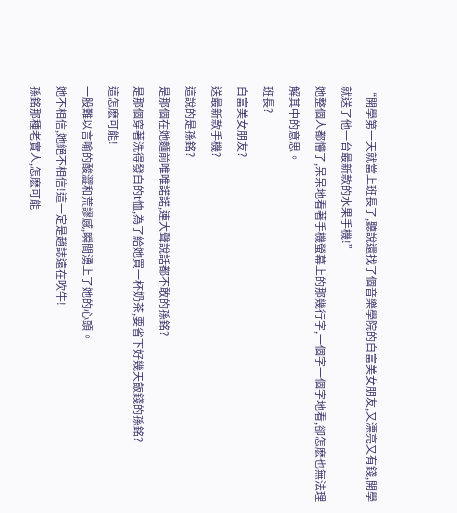“開學第一天就當上班長了,聽說還找了個音樂學院的白富美女朋友,又漂亮又有錢,開學就送了他一台最新款的水果手機!”
她整個人都懵了,呆呆地看著手機螢幕上的那幾行字,一個字一個字地看,卻怎麽也無法理解其中的意思。
班長?
白富美女朋友?
送最新款手機?
這說的是孫銘?
是那個在她麵前唯唯諾諾,連大聲說話都不敢的孫銘?
是那個穿著洗得發白的t恤,為了給她買一杯奶茶,要省下好幾天飯錢的孫銘?
這怎麽可能!
一股難以言喻的酸澀和荒謬感,瞬間湧上了她的心頭。
她不相信,她絕不相信!這一定是趙誌遠在吹牛!
孫銘那種老實人,怎麽可能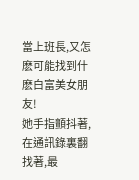當上班長,又怎麽可能找到什麽白富美女朋友!
她手指顫抖著,在通訊錄裏翻找著,最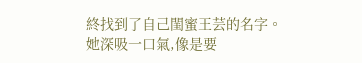終找到了自己閨蜜王芸的名字。
她深吸一口氣,像是要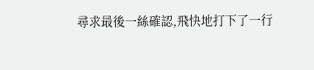尋求最後一絲確認,飛快地打下了一行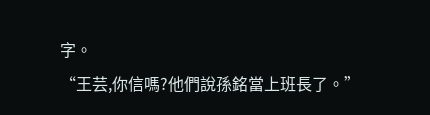字。
“王芸,你信嗎?他們說孫銘當上班長了。”